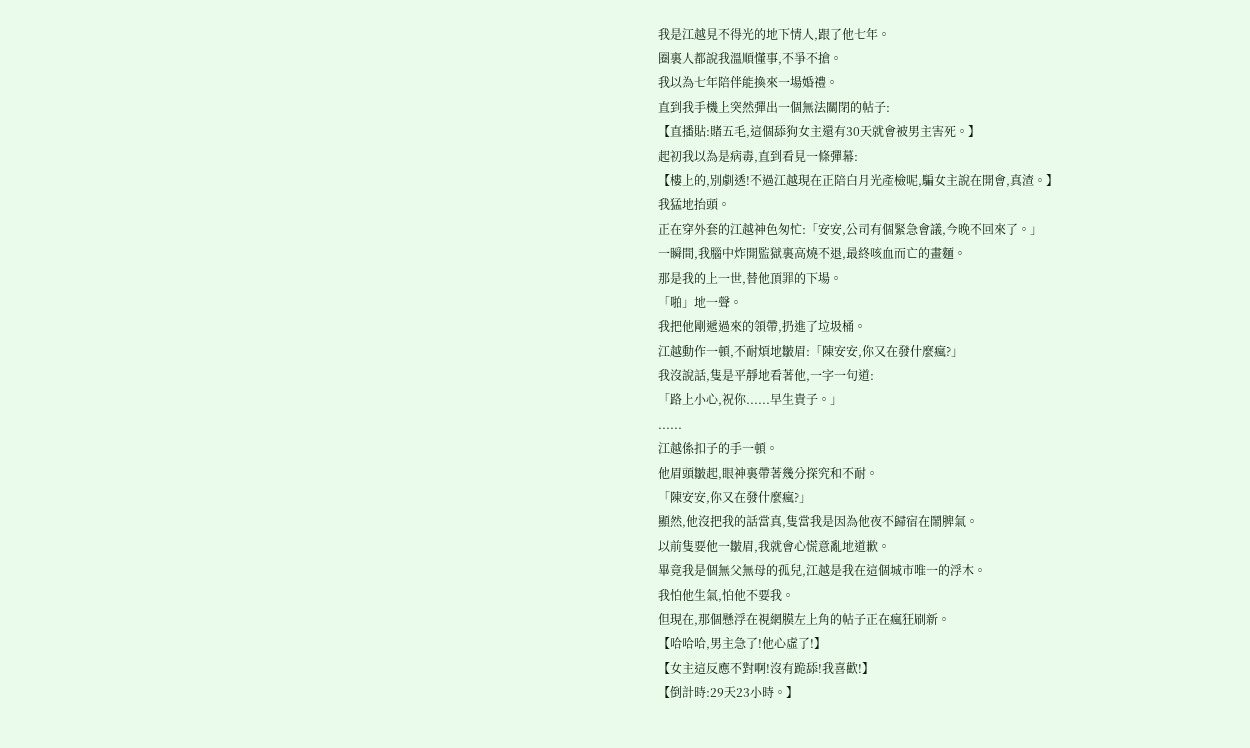我是江越見不得光的地下情人,跟了他七年。
圈裏人都說我溫順懂事,不爭不搶。
我以為七年陪伴能換來一場婚禮。
直到我手機上突然彈出一個無法關閉的帖子:
【直播貼:賭五毛,這個舔狗女主還有30天就會被男主害死。】
起初我以為是病毒,直到看見一條彈幕:
【樓上的,別劇透!不過江越現在正陪白月光產檢呢,騙女主說在開會,真渣。】
我猛地抬頭。
正在穿外套的江越神色匆忙:「安安,公司有個緊急會議,今晚不回來了。」
一瞬間,我腦中炸開監獄裏高燒不退,最終咳血而亡的畫麵。
那是我的上一世,替他頂罪的下場。
「啪」地一聲。
我把他剛遞過來的領帶,扔進了垃圾桶。
江越動作一頓,不耐煩地皺眉:「陳安安,你又在發什麼瘋?」
我沒說話,隻是平靜地看著他,一字一句道:
「路上小心,祝你......早生貴子。」
......
江越係扣子的手一頓。
他眉頭皺起,眼神裏帶著幾分探究和不耐。
「陳安安,你又在發什麼瘋?」
顯然,他沒把我的話當真,隻當我是因為他夜不歸宿在鬧脾氣。
以前隻要他一皺眉,我就會心慌意亂地道歉。
畢竟我是個無父無母的孤兒,江越是我在這個城市唯一的浮木。
我怕他生氣,怕他不要我。
但現在,那個懸浮在視網膜左上角的帖子正在瘋狂刷新。
【哈哈哈,男主急了!他心虛了!】
【女主這反應不對啊!沒有跪舔!我喜歡!】
【倒計時:29天23小時。】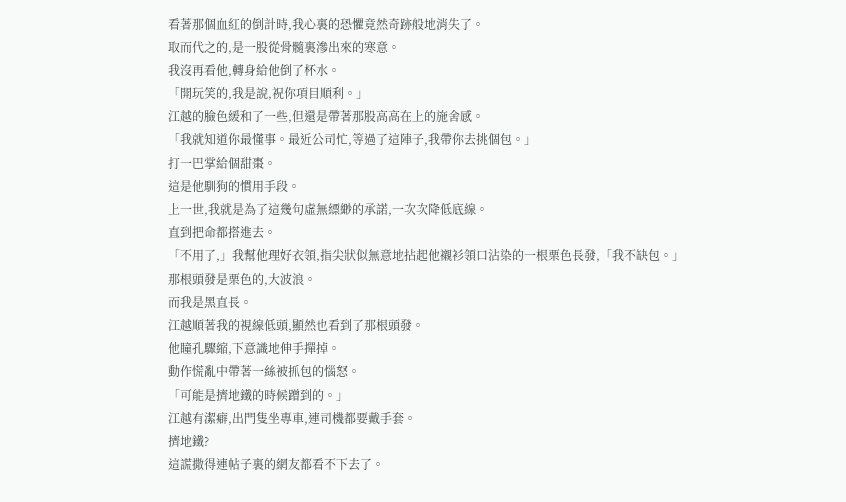看著那個血紅的倒計時,我心裏的恐懼竟然奇跡般地消失了。
取而代之的,是一股從骨髓裏滲出來的寒意。
我沒再看他,轉身給他倒了杯水。
「開玩笑的,我是說,祝你項目順利。」
江越的臉色緩和了一些,但還是帶著那股高高在上的施舍感。
「我就知道你最懂事。最近公司忙,等過了這陣子,我帶你去挑個包。」
打一巴掌給個甜棗。
這是他馴狗的慣用手段。
上一世,我就是為了這幾句虛無縹緲的承諾,一次次降低底線。
直到把命都搭進去。
「不用了,」我幫他理好衣領,指尖狀似無意地拈起他襯衫領口沾染的一根栗色長發,「我不缺包。」
那根頭發是栗色的,大波浪。
而我是黑直長。
江越順著我的視線低頭,顯然也看到了那根頭發。
他瞳孔驟縮,下意識地伸手撣掉。
動作慌亂中帶著一絲被抓包的惱怒。
「可能是擠地鐵的時候蹭到的。」
江越有潔癖,出門隻坐專車,連司機都要戴手套。
擠地鐵?
這謊撒得連帖子裏的網友都看不下去了。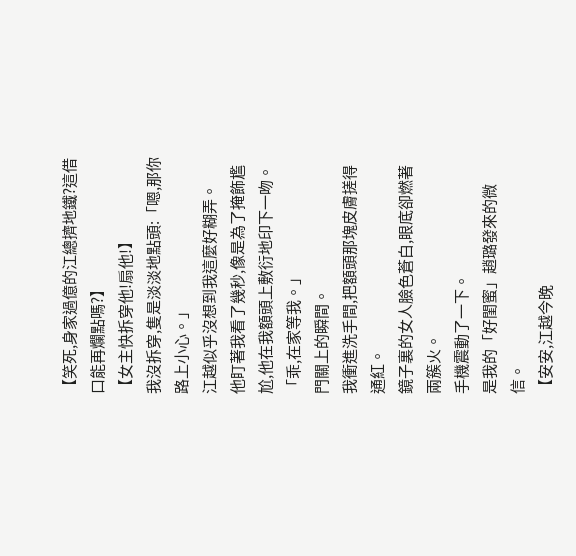【笑死,身家過億的江總擠地鐵?這借口能再爛點嗎?】
【女主快拆穿他!扇他!】
我沒拆穿,隻是淡淡地點頭:「嗯,那你路上小心。」
江越似乎沒想到我這麼好糊弄。
他盯著我看了幾秒,像是為了掩飾尷尬,他在我額頭上敷衍地印下一吻。
「乖,在家等我。」
門關上的瞬間。
我衝進洗手間,把額頭那塊皮膚搓得通紅。
鏡子裏的女人臉色蒼白,眼底卻燃著兩簇火。
手機震動了一下。
是我的「好閨蜜」趙璐發來的微信。
【安安,江越今晚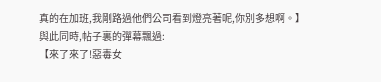真的在加班,我剛路過他們公司看到燈亮著呢,你別多想啊。】
與此同時,帖子裏的彈幕飄過:
【來了來了!惡毒女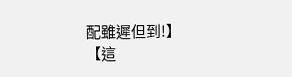配雖遲但到!】
【這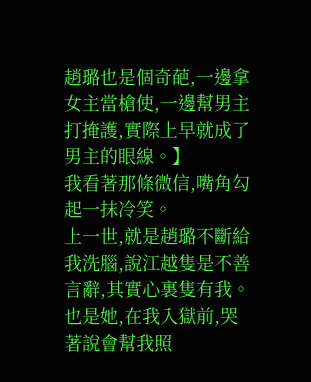趙璐也是個奇葩,一邊拿女主當槍使,一邊幫男主打掩護,實際上早就成了男主的眼線。】
我看著那條微信,嘴角勾起一抹冷笑。
上一世,就是趙璐不斷給我洗腦,說江越隻是不善言辭,其實心裏隻有我。
也是她,在我入獄前,哭著說會幫我照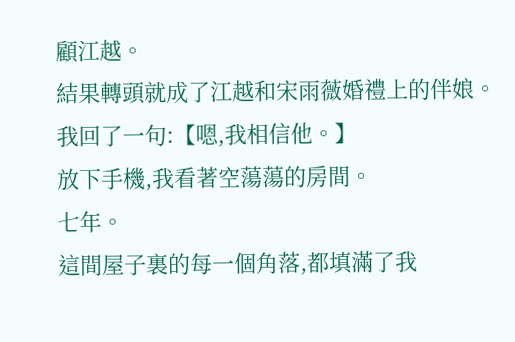顧江越。
結果轉頭就成了江越和宋雨薇婚禮上的伴娘。
我回了一句:【嗯,我相信他。】
放下手機,我看著空蕩蕩的房間。
七年。
這間屋子裏的每一個角落,都填滿了我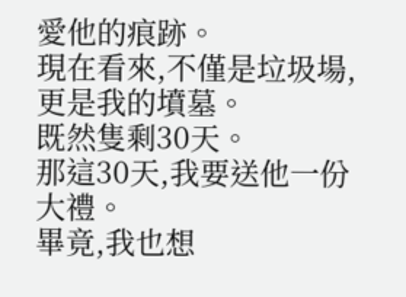愛他的痕跡。
現在看來,不僅是垃圾場,更是我的墳墓。
既然隻剩30天。
那這30天,我要送他一份大禮。
畢竟,我也想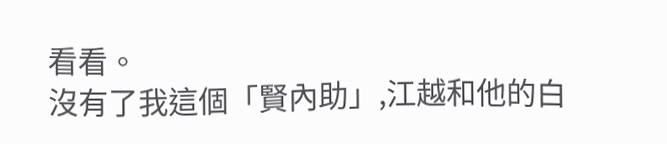看看。
沒有了我這個「賢內助」,江越和他的白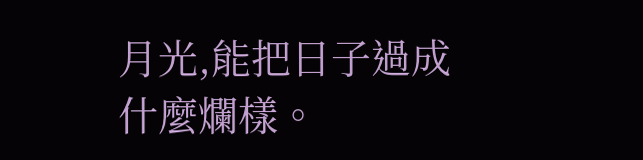月光,能把日子過成什麼爛樣。